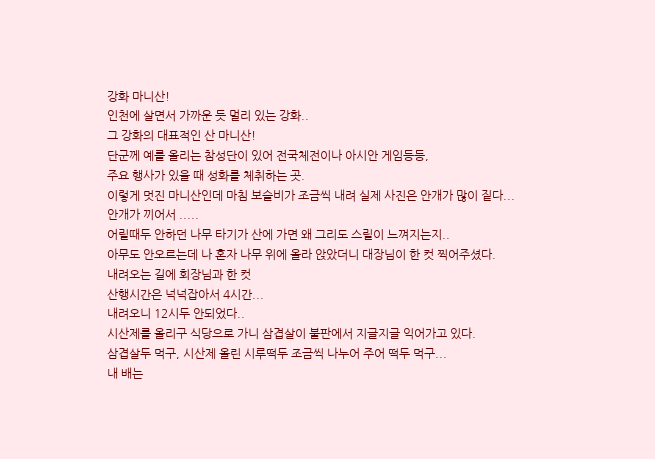강화 마니산!
인천에 살면서 가까운 듯 멀리 있는 강화..
그 강화의 대표적인 산 마니산!
단군께 예를 올리는 참성단이 있어 전국체전이나 아시안 게임등등,
주요 행사가 있을 때 성화를 체취하는 곳.
이렇게 멋진 마니산인데 마침 보슬비가 조금씩 내려 실제 사진은 안개가 많이 짙다...
안개가 끼어서 .....
어릴때두 안하던 나무 타기가 산에 가면 왜 그리도 스릴이 느껴지는지..
아무도 안오르는데 나 혼자 나무 위에 올라 앉았더니 대장님이 한 컷 찍어주셨다.
내려오는 길에 회장님과 한 컷
산행시간은 넉넉잡아서 4시간...
내려오니 12시두 안되었다..
시산제를 올리구 식당으로 가니 삼겹살이 불판에서 지글지글 익어가고 있다.
삼겹살두 먹구, 시산제 올린 시루떡두 조금씩 나누어 주어 떡두 먹구...
내 배는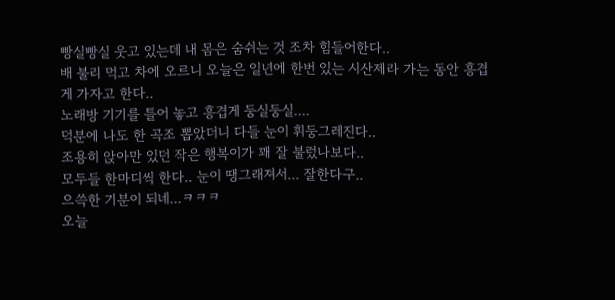빵실빵실 웃고 있는데 내 몸은 숨쉬는 것 조차 힘들어한다..
배 불리 먹고 차에 오르니 오늘은 일년에 한번 있는 시산제라 가는 동안 흥겹게 가자고 한다..
노래방 기기를 틀어 놓고 흥겹게 둥실둥실....
덕분에 나도 한 곡조 뽑았더니 다들 눈이 휘둥그레진다..
조용히 앉아만 있던 작은 행복이가 꽤 잘 불렀나보다..
모두들 한마디씩 한다.. 눈이 땡그래져서... 잘한다구..
으쓱한 기분이 되네...ㅋㅋㅋ
오늘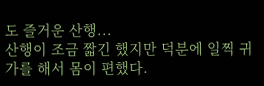도 즐거운 산행...
산행이 조금 짧긴 했지만 덕분에 일찍 귀가를 해서 몸이 편했다.